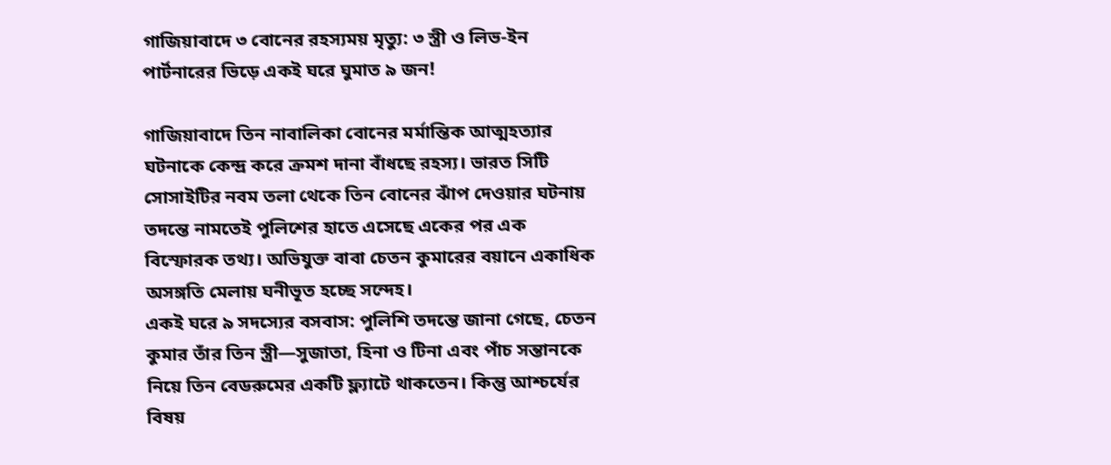গাজিয়াবাদে ৩ বোনের রহস্যময় মৃত্যু: ৩ স্ত্রী ও লিভ-ইন পার্টনারের ভিড়ে একই ঘরে ঘুমাত ৯ জন!

গাজিয়াবাদে তিন নাবালিকা বোনের মর্মান্তিক আত্মহত্যার ঘটনাকে কেন্দ্র করে ক্রমশ দানা বাঁধছে রহস্য। ভারত সিটি সোসাইটির নবম তলা থেকে তিন বোনের ঝাঁপ দেওয়ার ঘটনায় তদন্তে নামতেই পুলিশের হাতে এসেছে একের পর এক বিস্ফোরক তথ্য। অভিযুক্ত বাবা চেতন কুমারের বয়ানে একাধিক অসঙ্গতি মেলায় ঘনীভূত হচ্ছে সন্দেহ।
একই ঘরে ৯ সদস্যের বসবাস: পুলিশি তদন্তে জানা গেছে, চেতন কুমার তাঁর তিন স্ত্রী—সুজাতা, হিনা ও টিনা এবং পাঁচ সন্তানকে নিয়ে তিন বেডরুমের একটি ফ্ল্যাটে থাকতেন। কিন্তু আশ্চর্যের বিষয়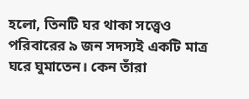হলো, তিনটি ঘর থাকা সত্ত্বেও পরিবারের ৯ জন সদস্যই একটি মাত্র ঘরে ঘুমাতেন। কেন তাঁরা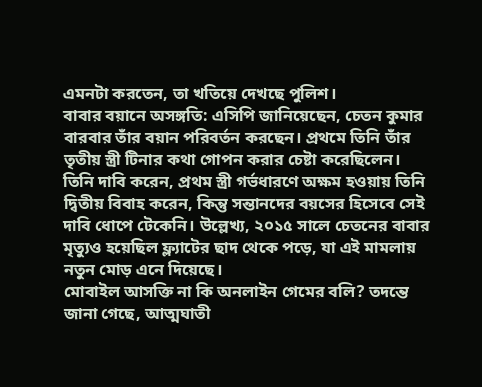এমনটা করতেন, তা খতিয়ে দেখছে পুলিশ।
বাবার বয়ানে অসঙ্গতি: এসিপি জানিয়েছেন, চেতন কুমার বারবার তাঁর বয়ান পরিবর্তন করছেন। প্রথমে তিনি তাঁর তৃতীয় স্ত্রী টিনার কথা গোপন করার চেষ্টা করেছিলেন। তিনি দাবি করেন, প্রথম স্ত্রী গর্ভধারণে অক্ষম হওয়ায় তিনি দ্বিতীয় বিবাহ করেন, কিন্তু সন্তানদের বয়সের হিসেবে সেই দাবি ধোপে টেকেনি। উল্লেখ্য, ২০১৫ সালে চেতনের বাবার মৃত্যুও হয়েছিল ফ্ল্যাটের ছাদ থেকে পড়ে, যা এই মামলায় নতুন মোড় এনে দিয়েছে।
মোবাইল আসক্তি না কি অনলাইন গেমের বলি? তদন্তে জানা গেছে, আত্মঘাতী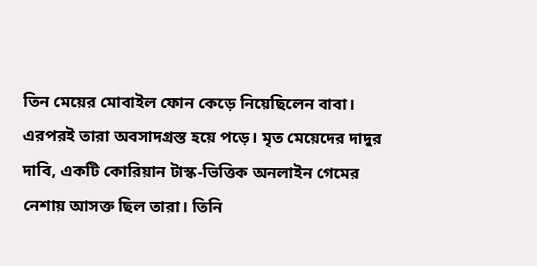তিন মেয়ের মোবাইল ফোন কেড়ে নিয়েছিলেন বাবা। এরপরই তারা অবসাদগ্রস্ত হয়ে পড়ে। মৃত মেয়েদের দাদুর দাবি, একটি কোরিয়ান টাস্ক-ভিত্তিক অনলাইন গেমের নেশায় আসক্ত ছিল তারা। তিনি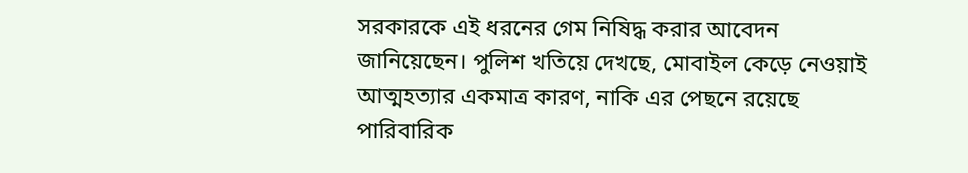সরকারকে এই ধরনের গেম নিষিদ্ধ করার আবেদন জানিয়েছেন। পুলিশ খতিয়ে দেখছে, মোবাইল কেড়ে নেওয়াই আত্মহত্যার একমাত্র কারণ, নাকি এর পেছনে রয়েছে পারিবারিক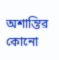অশান্তির কোনো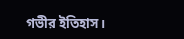গভীর ইতিহাস।